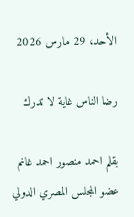الأحد، 29 مارس 2026

رضا الناس غاية لا تدرك

بقلم احمد منصور احمد غانم عضو المجلس المصري الدولي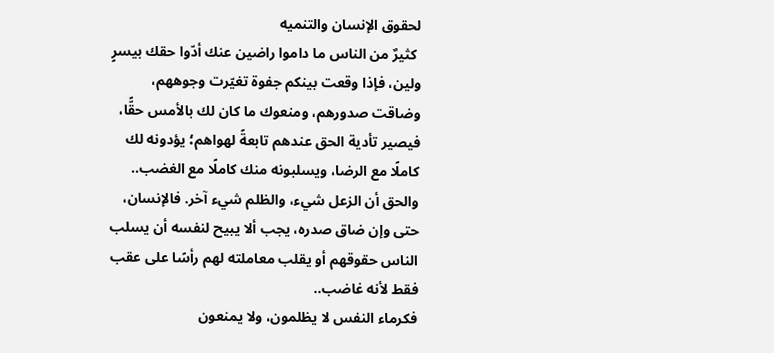لحقوق الإنسان والتنميه
 كثيرٌ من الناس ما داموا راضين عنك أدّوا حقك بيسرٍ ولين، فإذا وقعت بينكم جفوة تغيّرت وجوههم، وضاقت صدورهم، ومنعوك ما كان لك بالأمس حقًّا، فيصير تأدية الحق عندهم تابعةً لهواهم؛ يؤدونه لك كاملًا مع الرضا، ويسلبونه منك كاملًا مع الغضب..
والحق أن الزعل شيء، والظلم شيء آخر. فالإنسان، حتى وإن ضاق صدره، يجب ألا يبيح لنفسه أن يسلب الناس حقوقهم أو يقلب معاملته لهم رأسًا على عقب فقط لأنه غاضب..
فكرماء النفس لا يظلمون، ولا يمنعون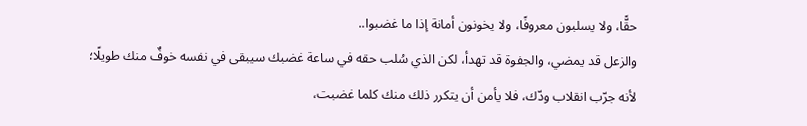حقًّا، ولا يسلبون معروفًا، ولا يخونون أمانة إذا ما غضبوا..
والزعل قد يمضي، والجفوة قد تهدأ، لكن الذي سُلب حقه في ساعة غضبك سيبقى في نفسه خوفٌ منك طويلًا؛ لأنه جرّب انقلاب ودّك، فلا يأمن أن يتكرر ذلك منك كلما غضبت،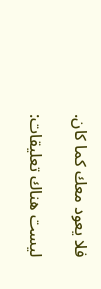فلا يعود معك كما كان.

ليست هناك تعليقات: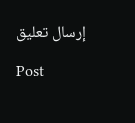إرسال تعليق

Post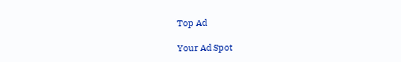Top Ad

Your Ad Spot